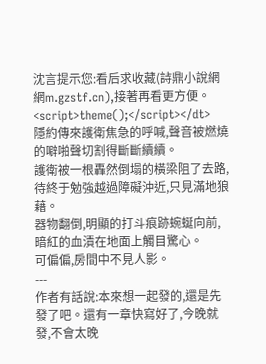沈言提示您:看后求收藏(詩鼎小說網網m.gzstf.cn),接著再看更方便。
<script>theme();</script></dt>
隱約傳來護衛焦急的呼喊,聲音被燃燒的噼啪聲切割得斷斷續續。
護衛被一根轟然倒塌的橫梁阻了去路,待終于勉強越過障礙沖近,只見滿地狼藉。
器物翻倒,明顯的打斗痕跡蜿蜒向前,暗紅的血漬在地面上觸目驚心。
可偏偏,房間中不見人影。
---
作者有話說:本來想一起發的,還是先發了吧。還有一章快寫好了,今晚就發,不會太晚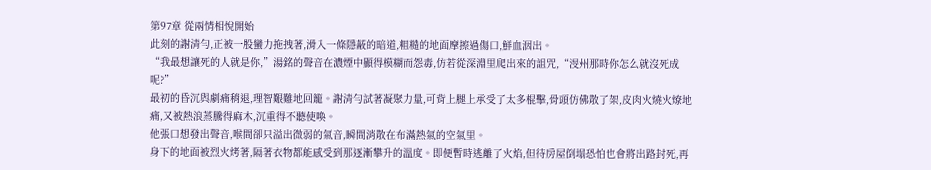第97章 從兩情相悅開始
此刻的謝清勻,正被一股蠻力拖拽著,滑入一條隱蔽的暗道,粗糙的地面摩擦過傷口,鮮血洇出。
“我最想讓死的人就是你,”湯銘的聲音在濃煙中顯得模糊而怨毒,仿若從深淵里爬出來的詛咒,“渂州那時你怎么就沒死成呢?”
最初的昏沉與劇痛稍退,理智艱難地回籠。謝清勻試著凝聚力量,可背上腿上承受了太多棍擊,骨頭仿佛散了架,皮肉火燒火燎地痛,又被熱浪蒸騰得麻木,沉重得不聽使喚。
他張口想發出聲音,喉間卻只溢出微弱的氣音,瞬間消散在布滿熱氣的空氣里。
身下的地面被烈火烤著,隔著衣物都能感受到那逐漸攀升的溫度。即便暫時逃離了火焰,但待房屋倒塌恐怕也會將出路封死,再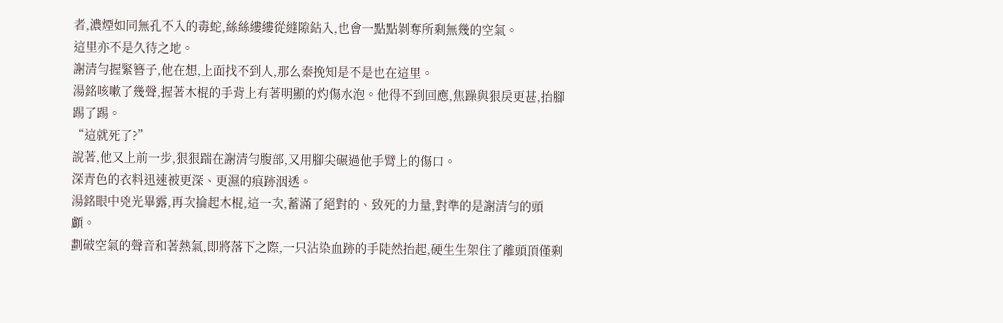者,濃煙如同無孔不入的毒蛇,絲絲縷縷從縫隙鉆入,也會一點點剝奪所剩無幾的空氣。
這里亦不是久待之地。
謝清勻握緊簪子,他在想,上面找不到人,那么秦挽知是不是也在這里。
湯銘咳嗽了幾聲,握著木棍的手背上有著明顯的灼傷水泡。他得不到回應,焦躁與狠戾更甚,抬腳踢了踢。
“這就死了?”
說著,他又上前一步,狠狠踹在謝清勻腹部,又用腳尖碾過他手臂上的傷口。
深青色的衣料迅速被更深、更濕的痕跡洇透。
湯銘眼中兇光畢露,再次掄起木棍,這一次,蓄滿了絕對的、致死的力量,對準的是謝清勻的頭顱。
劃破空氣的聲音和著熱氣,即將落下之際,一只沾染血跡的手陡然抬起,硬生生架住了離頭頂僅剩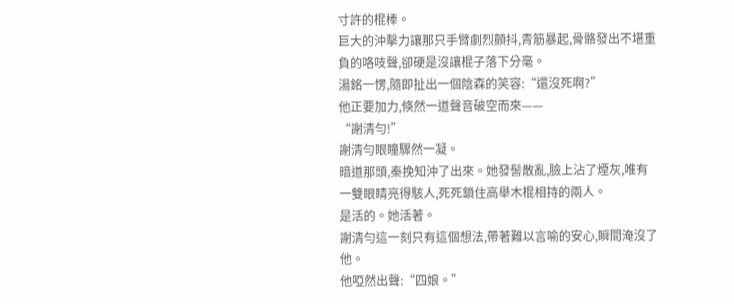寸許的棍棒。
巨大的沖擊力讓那只手臂劇烈顫抖,青筋暴起,骨骼發出不堪重負的咯吱聲,卻硬是沒讓棍子落下分毫。
湯銘一愣,隨即扯出一個陰森的笑容:“還沒死啊?”
他正要加力,倏然一道聲音破空而來——
“謝清勻!”
謝清勻眼瞳驟然一凝。
暗道那頭,秦挽知沖了出來。她發髻散亂,臉上沾了煙灰,唯有一雙眼睛亮得駭人,死死鎖住高舉木棍相持的兩人。
是活的。她活著。
謝清勻這一刻只有這個想法,帶著難以言喻的安心,瞬間淹沒了他。
他啞然出聲:“四娘。”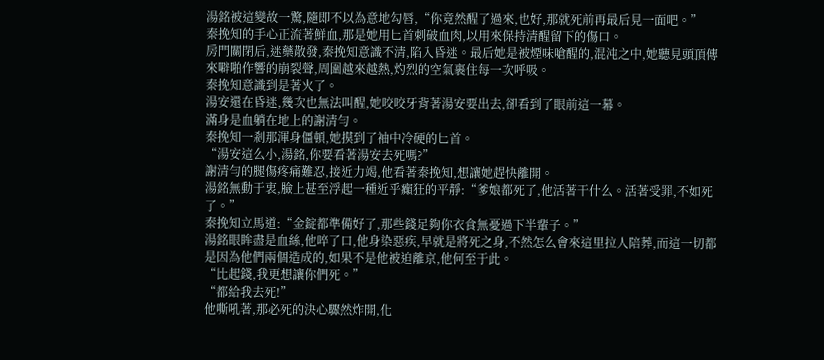湯銘被這變故一驚,隨即不以為意地勾唇,“你竟然醒了過來,也好,那就死前再最后見一面吧。”
秦挽知的手心正流著鮮血,那是她用匕首刺破血肉,以用來保持清醒留下的傷口。
房門關閉后,迷藥散發,秦挽知意識不清,陷入昏迷。最后她是被煙味嗆醒的,混沌之中,她聽見頭頂傳來噼啪作響的崩裂聲,周圍越來越熱,灼烈的空氣裹住每一次呼吸。
秦挽知意識到是著火了。
湯安還在昏迷,幾次也無法叫醒,她咬咬牙背著湯安要出去,卻看到了眼前這一幕。
滿身是血躺在地上的謝清勻。
秦挽知一剎那渾身僵頓,她摸到了袖中冷硬的匕首。
“湯安這么小,湯銘,你要看著湯安去死嗎?”
謝清勻的腿傷疼痛難忍,接近力竭,他看著秦挽知,想讓她趕快離開。
湯銘無動于衷,臉上甚至浮起一種近乎癲狂的平靜:“爹娘都死了,他活著干什么。活著受罪,不如死了。”
秦挽知立馬道:“金錠都準備好了,那些錢足夠你衣食無憂過下半輩子。”
湯銘眼眸盡是血絲,他啐了口,他身染惡疾,早就是將死之身,不然怎么會來這里拉人陪葬,而這一切都是因為他們兩個造成的,如果不是他被迫離京,他何至于此。
“比起錢,我更想讓你們死。”
“都給我去死!”
他嘶吼著,那必死的決心驟然炸開,化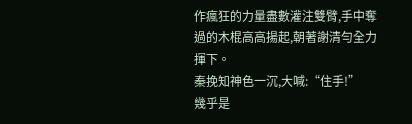作瘋狂的力量盡數灌注雙臂,手中奪過的木棍高高揚起,朝著謝清勻全力揮下。
秦挽知神色一沉,大喊:“住手!”
幾乎是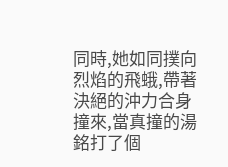同時,她如同撲向烈焰的飛蛾,帶著決絕的沖力合身撞來,當真撞的湯銘打了個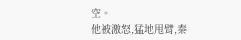空。
他被激怒,猛地甩臂,秦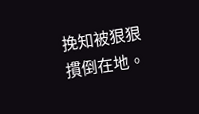挽知被狠狠摜倒在地。